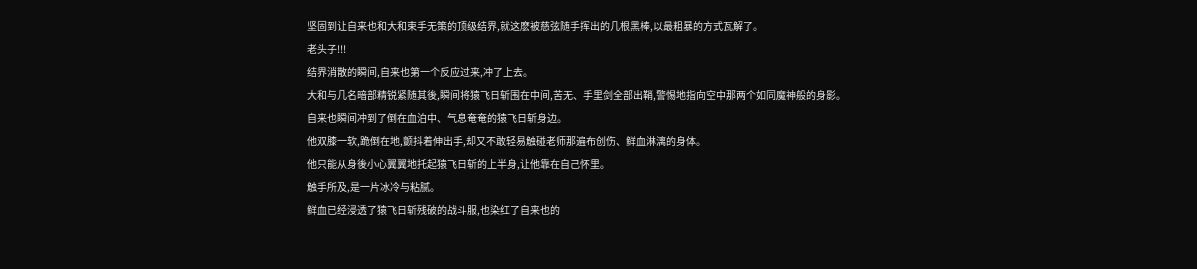坚固到让自来也和大和束手无策的顶级结界,就这麽被慈弦随手挥出的几根黑棒,以最粗暴的方式瓦解了。
老头子!!!
结界消散的瞬间,自来也第一个反应过来,冲了上去。
大和与几名暗部精锐紧随其後,瞬间将猿飞日斩围在中间,苦无、手里剑全部出鞘,警惕地指向空中那两个如同魔神般的身影。
自来也瞬间冲到了倒在血泊中、气息奄奄的猿飞日斩身边。
他双膝一软,跪倒在地,颤抖着伸出手,却又不敢轻易触碰老师那遍布创伤、鲜血淋漓的身体。
他只能从身後小心翼翼地托起猿飞日斩的上半身,让他靠在自己怀里。
触手所及,是一片冰冷与粘腻。
鲜血已经浸透了猿飞日斩残破的战斗服,也染红了自来也的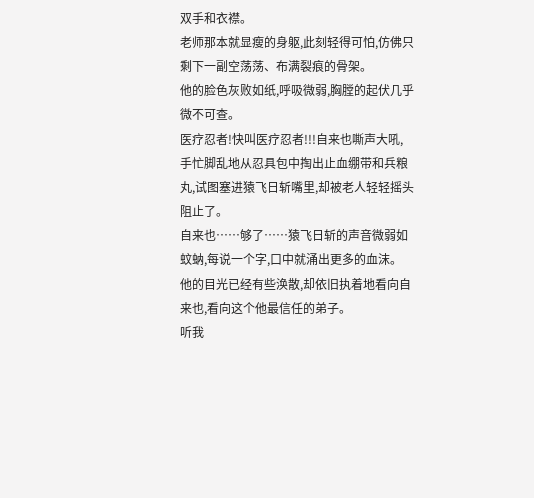双手和衣襟。
老师那本就显瘦的身躯,此刻轻得可怕,仿佛只剩下一副空荡荡、布满裂痕的骨架。
他的脸色灰败如纸,呼吸微弱,胸膛的起伏几乎微不可查。
医疗忍者!快叫医疗忍者!!!自来也嘶声大吼,手忙脚乱地从忍具包中掏出止血绷带和兵粮丸,试图塞进猿飞日斩嘴里,却被老人轻轻摇头阻止了。
自来也……够了……猿飞日斩的声音微弱如蚊蚋,每说一个字,口中就涌出更多的血沫。
他的目光已经有些涣散,却依旧执着地看向自来也,看向这个他最信任的弟子。
听我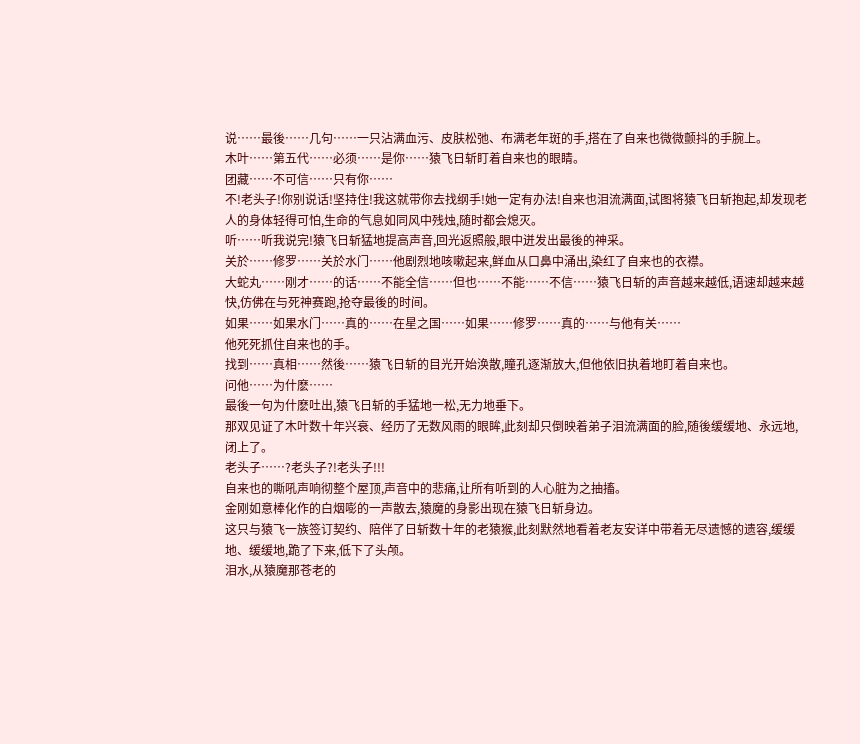说……最後……几句……一只沾满血污、皮肤松弛、布满老年斑的手,搭在了自来也微微颤抖的手腕上。
木叶……第五代……必须……是你……猿飞日斩盯着自来也的眼睛。
团藏……不可信……只有你……
不!老头子!你别说话!坚持住!我这就带你去找纲手!她一定有办法!自来也泪流满面,试图将猿飞日斩抱起,却发现老人的身体轻得可怕,生命的气息如同风中残烛,随时都会熄灭。
听……听我说完!猿飞日斩猛地提高声音,回光返照般,眼中迸发出最後的神采。
关於……修罗……关於水门……他剧烈地咳嗽起来,鲜血从口鼻中涌出,染红了自来也的衣襟。
大蛇丸……刚才……的话……不能全信……但也……不能……不信……猿飞日斩的声音越来越低,语速却越来越快,仿佛在与死神赛跑,抢夺最後的时间。
如果……如果水门……真的……在星之国……如果……修罗……真的……与他有关……
他死死抓住自来也的手。
找到……真相……然後……猿飞日斩的目光开始涣散,瞳孔逐渐放大,但他依旧执着地盯着自来也。
问他……为什麽……
最後一句为什麽吐出,猿飞日斩的手猛地一松,无力地垂下。
那双见证了木叶数十年兴衰、经历了无数风雨的眼眸,此刻却只倒映着弟子泪流满面的脸,随後缓缓地、永远地,闭上了。
老头子……?老头子?!老头子!!!
自来也的嘶吼声响彻整个屋顶,声音中的悲痛,让所有听到的人心脏为之抽搐。
金刚如意棒化作的白烟嘭的一声散去,猿魔的身影出现在猿飞日斩身边。
这只与猿飞一族签订契约、陪伴了日斩数十年的老猿猴,此刻默然地看着老友安详中带着无尽遗憾的遗容,缓缓地、缓缓地,跪了下来,低下了头颅。
泪水,从猿魔那苍老的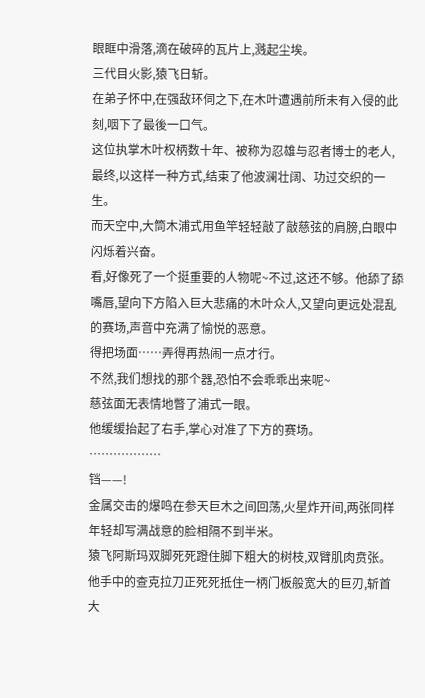眼眶中滑落,滴在破碎的瓦片上,溅起尘埃。
三代目火影,猿飞日斩。
在弟子怀中,在强敌环伺之下,在木叶遭遇前所未有入侵的此刻,咽下了最後一口气。
这位执掌木叶权柄数十年、被称为忍雄与忍者博士的老人,最终,以这样一种方式,结束了他波澜壮阔、功过交织的一生。
而天空中,大筒木浦式用鱼竿轻轻敲了敲慈弦的肩膀,白眼中闪烁着兴奋。
看,好像死了一个挺重要的人物呢~不过,这还不够。他舔了舔嘴唇,望向下方陷入巨大悲痛的木叶众人,又望向更远处混乱的赛场,声音中充满了愉悦的恶意。
得把场面……弄得再热闹一点才行。
不然,我们想找的那个器,恐怕不会乖乖出来呢~
慈弦面无表情地瞥了浦式一眼。
他缓缓抬起了右手,掌心对准了下方的赛场。
………………
铛——!
金属交击的爆鸣在参天巨木之间回荡,火星炸开间,两张同样年轻却写满战意的脸相隔不到半米。
猿飞阿斯玛双脚死死蹬住脚下粗大的树枝,双臂肌肉贲张。
他手中的查克拉刀正死死抵住一柄门板般宽大的巨刃,斩首大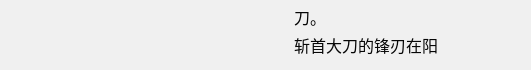刀。
斩首大刀的锋刃在阳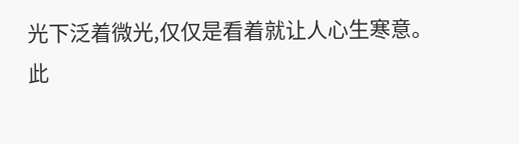光下泛着微光,仅仅是看着就让人心生寒意。
此